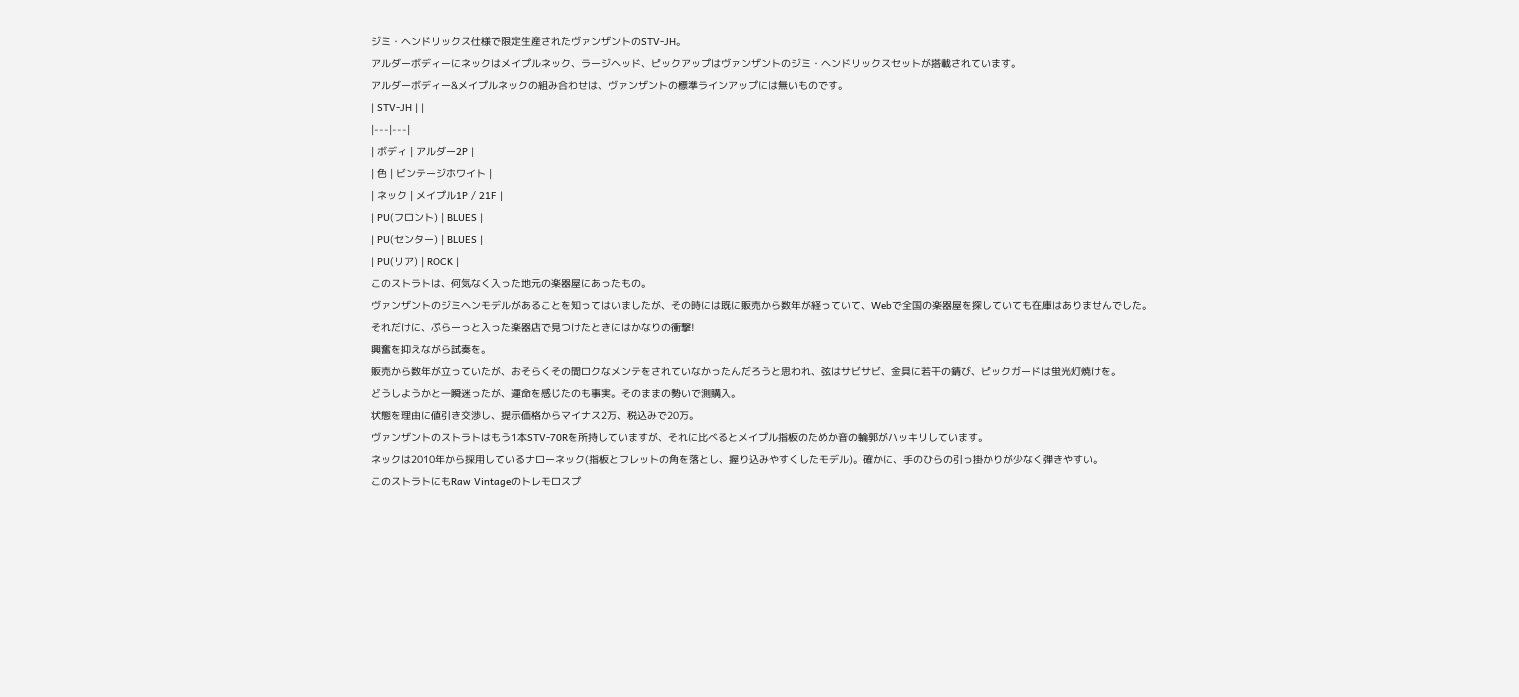ジミ・ヘンドリックス仕様で限定生産されたヴァンザントのSTV-JH。
アルダーボディーにネックはメイプルネック、ラージヘッド、ピックアップはヴァンザントのジミ・ヘンドリックスセットが搭載されています。
アルダーボディー&メイプルネックの組み合わせは、ヴァンザントの標準ラインアップには無いものです。
| STV-JH | |
|---|---|
| ボディ | アルダー2P |
| 色 | ビンテージホワイト |
| ネック | メイプル1P / 21F |
| PU(フロント) | BLUES |
| PU(センター) | BLUES |
| PU(リア) | ROCK |
このストラトは、何気なく入った地元の楽器屋にあったもの。
ヴァンザントのジミヘンモデルがあることを知ってはいましたが、その時には既に販売から数年が経っていて、Webで全国の楽器屋を探していても在庫はありませんでした。
それだけに、ぷらーっと入った楽器店で見つけたときにはかなりの衝撃!
興奮を抑えながら試奏を。
販売から数年が立っていたが、おそらくその間ロクなメンテをされていなかったんだろうと思われ、弦はサビサビ、金具に若干の錆び、ピックガードは蛍光灯焼けを。
どうしようかと一瞬迷ったが、運命を感じたのも事実。そのままの勢いで測購入。
状態を理由に値引き交渉し、提示価格からマイナス2万、税込みで20万。
ヴァンザントのストラトはもう1本STV-70Rを所持していますが、それに比べるとメイプル指板のためか音の輪郭がハッキリしています。
ネックは2010年から採用しているナローネック(指板とフレットの角を落とし、握り込みやすくしたモデル)。確かに、手のひらの引っ掛かりが少なく弾きやすい。
このストラトにもRaw Vintageのトレモロスプ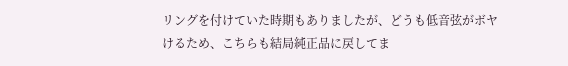リングを付けていた時期もありましたが、どうも低音弦がボヤけるため、こちらも結局純正品に戻してま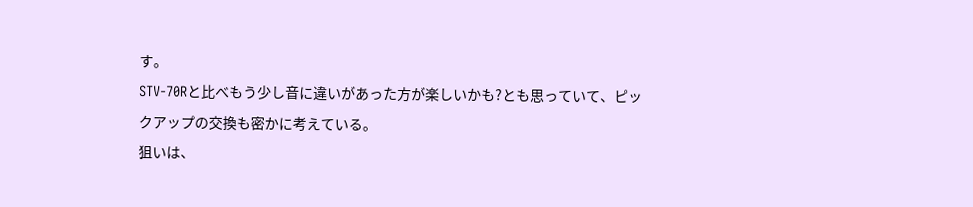す。
STV-70Rと比べもう少し音に違いがあった方が楽しいかも?とも思っていて、ピックアップの交換も密かに考えている。
狙いは、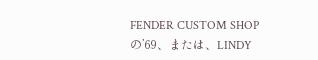FENDER CUSTOM SHOPの’69、または、LINDY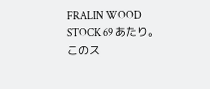FRALIN WOOD STOCK 69 あたり。
このス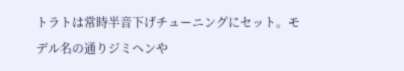トラトは常時半音下げチューニングにセット。モデル名の通りジミヘンや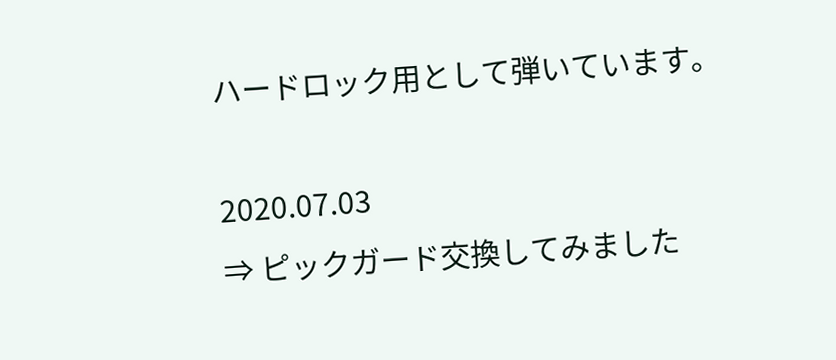ハードロック用として弾いています。

2020.07.03
⇒ ピックガード交換してみました